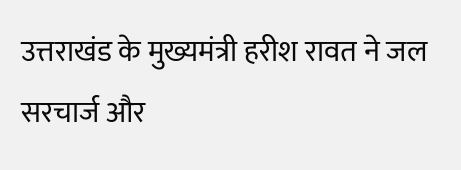उत्तराखंड के मुख्यमंत्री हरीश रावत ने जल सरचार्ज और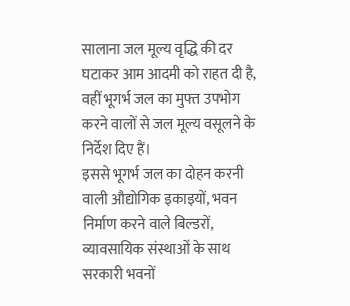सालाना जल मूल्य वृद्धि की दर घटाकर आम आदमी को राहत दी है, वहीं भूगर्भ जल का मुफ्त उपभोग करने वालों से जल मूल्य वसूलने के निर्देश दिए हैं।
इससे भूगर्भ जल का दोहन करनी वाली औद्योगिक इकाइयों, भवन निर्माण करने वाले बिल्डरों, व्यावसायिक संस्थाओं के साथ सरकारी भवनों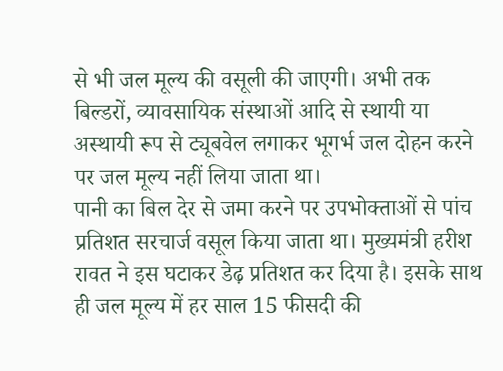से भी जल मूल्य की वसूली की जाएगी। अभी तक बिल्डरों, व्यावसायिक संस्थाओं आदि से स्थायी या अस्थायी रूप से ट्यूबवेल लगाकर भूगर्भ जल दोहन करने पर जल मूल्य नहीं लिया जाता था।
पानी का बिल देर से जमा करने पर उपभोक्ताओं से पांच प्रतिशत सरचार्ज वसूल किया जाता था। मुख्यमंत्री हरीश रावत ने इस घटाकर डेढ़ प्रतिशत कर दिया है। इसके साथ ही जल मूल्य में हर साल 15 फीसदी की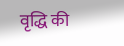वृद्धि की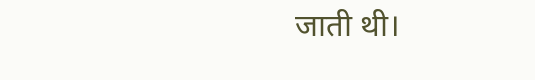जाती थी।